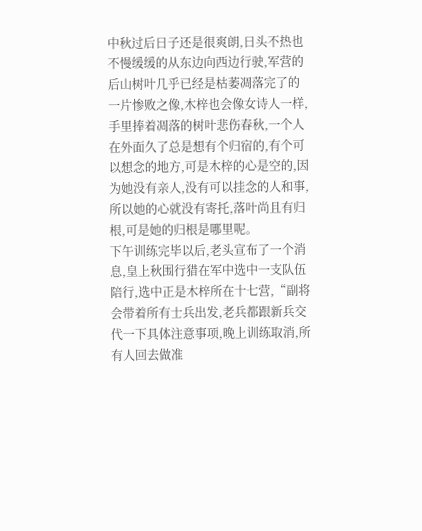中秋过后日子还是很爽朗,日头不热也不慢缓缓的从东边向西边行驶,军营的后山树叶几乎已经是枯萎凋落完了的一片惨败之像,木梓也会像女诗人一样,手里捧着凋落的树叶悲伤春秋,一个人在外面久了总是想有个归宿的,有个可以想念的地方,可是木梓的心是空的,因为她没有亲人,没有可以挂念的人和事,所以她的心就没有寄托,落叶尚且有归根,可是她的归根是哪里呢。
下午训练完毕以后,老头宣布了一个消息,皇上秋围行猎在军中选中一支队伍陪行,选中正是木梓所在十七营,“副将会带着所有士兵出发,老兵都跟新兵交代一下具体注意事项,晚上训练取消,所有人回去做准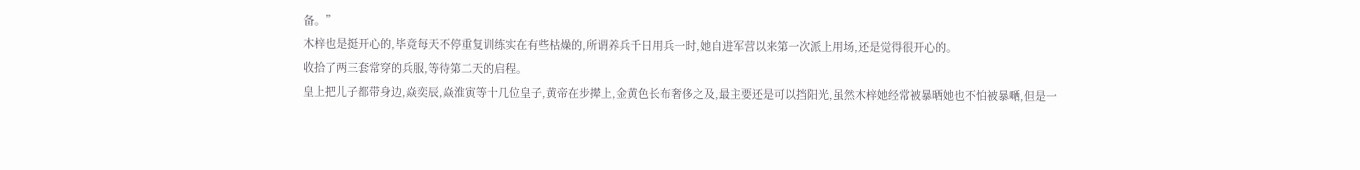备。”
木梓也是挺开心的,毕竟每天不停重复训练实在有些枯燥的,所谓养兵千日用兵一时,她自进军营以来第一次派上用场,还是觉得很开心的。
收拾了两三套常穿的兵服,等待第二天的启程。
皇上把儿子都带身边,焱奕辰,焱淮寅等十几位皇子,黄帝在步撵上,金黄色长布奢侈之及,最主要还是可以挡阳光,虽然木梓她经常被暴晒她也不怕被暴嗮,但是一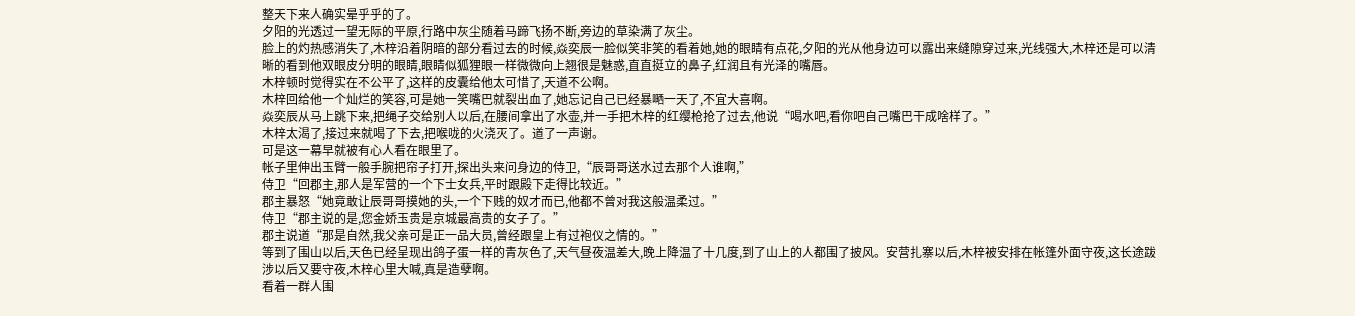整天下来人确实晕乎乎的了。
夕阳的光透过一望无际的平原,行路中灰尘随着马蹄飞扬不断,旁边的草染满了灰尘。
脸上的灼热感消失了,木梓沿着阴暗的部分看过去的时候,焱奕辰一脸似笑非笑的看着她,她的眼睛有点花,夕阳的光从他身边可以露出来缝隙穿过来,光线强大,木梓还是可以清晰的看到他双眼皮分明的眼睛,眼睛似狐狸眼一样微微向上翘很是魅惑,直直挺立的鼻子,红润且有光泽的嘴唇。
木梓顿时觉得实在不公平了,这样的皮囊给他太可惜了,天道不公啊。
木梓回给他一个灿烂的笑容,可是她一笑嘴巴就裂出血了,她忘记自己已经暴嗮一天了,不宜大喜啊。
焱奕辰从马上跳下来,把绳子交给别人以后,在腰间拿出了水壶,并一手把木梓的红缨枪抢了过去,他说“喝水吧,看你吧自己嘴巴干成啥样了。”
木梓太渴了,接过来就喝了下去,把喉咙的火浇灭了。道了一声谢。
可是这一幕早就被有心人看在眼里了。
帐子里伸出玉臂一般手腕把帘子打开,探出头来问身边的侍卫,“辰哥哥送水过去那个人谁啊,”
侍卫“回郡主,那人是军营的一个下士女兵,平时跟殿下走得比较近。”
郡主暴怒“她竟敢让辰哥哥摸她的头,一个下贱的奴才而已,他都不曾对我这般温柔过。”
侍卫“郡主说的是,您金娇玉贵是京城最高贵的女子了。”
郡主说道“那是自然,我父亲可是正一品大员,曾经跟皇上有过袍仪之情的。”
等到了围山以后,天色已经呈现出鸽子蛋一样的青灰色了,天气昼夜温差大,晚上降温了十几度,到了山上的人都围了披风。安营扎寨以后,木梓被安排在帐篷外面守夜,这长途跋涉以后又要守夜,木梓心里大喊,真是造孽啊。
看着一群人围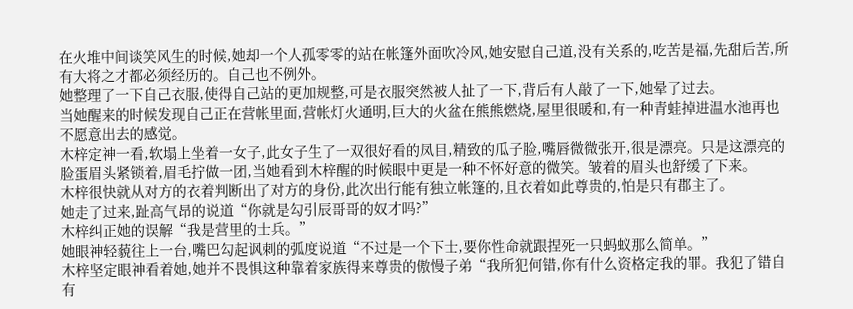在火堆中间谈笑风生的时候,她却一个人孤零零的站在帐篷外面吹冷风,她安慰自己道,没有关系的,吃苦是福,先甜后苦,所有大将之才都必须经历的。自己也不例外。
她整理了一下自己衣服,使得自己站的更加规整,可是衣服突然被人扯了一下,背后有人敲了一下,她晕了过去。
当她醒来的时候发现自己正在营帐里面,营帐灯火通明,巨大的火盆在熊熊燃烧,屋里很暖和,有一种青蛙掉进温水池再也不愿意出去的感觉。
木梓定神一看,软塌上坐着一女子,此女子生了一双很好看的凤目,精致的瓜子脸,嘴唇微微张开,很是漂亮。只是这漂亮的脸蛋眉头紧锁着,眉毛拧做一团,当她看到木梓醒的时候眼中更是一种不怀好意的微笑。皱着的眉头也舒缓了下来。
木梓很快就从对方的衣着判断出了对方的身份,此次出行能有独立帐篷的,且衣着如此尊贵的,怕是只有郡主了。
她走了过来,趾高气昂的说道“你就是勾引辰哥哥的奴才吗?”
木梓纠正她的误解“我是营里的士兵。”
她眼神轻藐往上一台,嘴巴勾起讽刺的弧度说道“不过是一个下士,要你性命就跟捏死一只蚂蚁那么简单。”
木梓坚定眼神看着她,她并不畏惧这种靠着家族得来尊贵的傲慢子弟“我所犯何错,你有什么资格定我的罪。我犯了错自有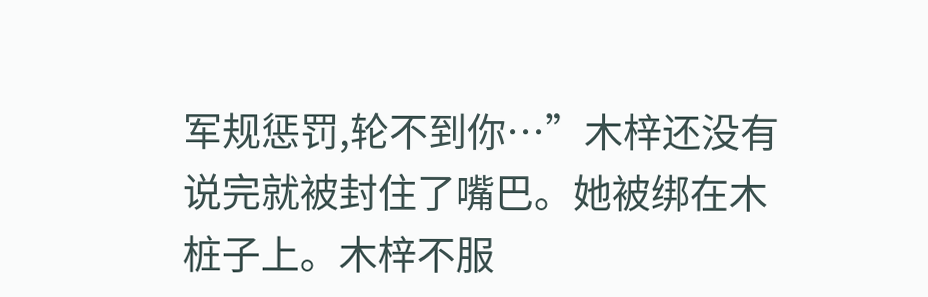军规惩罚,轮不到你…”木梓还没有说完就被封住了嘴巴。她被绑在木桩子上。木梓不服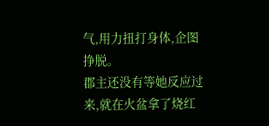气,用力扭打身体,企图挣脱。
郡主还没有等她反应过来,就在火盆拿了烧红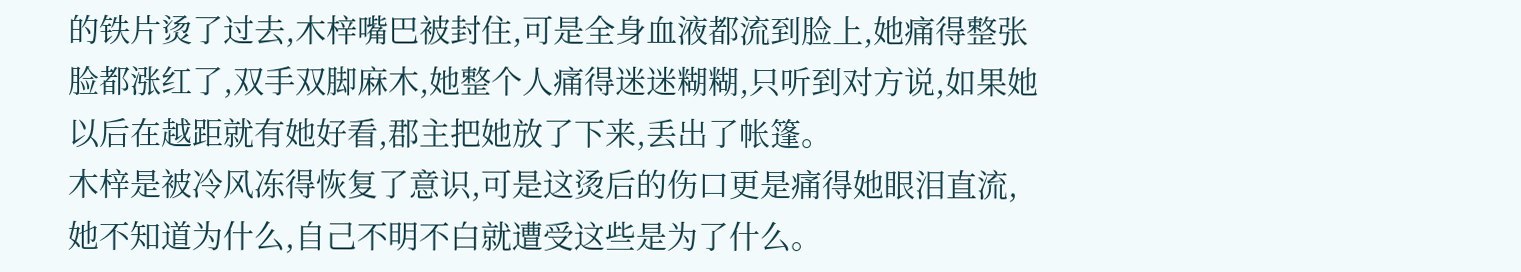的铁片烫了过去,木梓嘴巴被封住,可是全身血液都流到脸上,她痛得整张脸都涨红了,双手双脚麻木,她整个人痛得迷迷糊糊,只听到对方说,如果她以后在越距就有她好看,郡主把她放了下来,丢出了帐篷。
木梓是被冷风冻得恢复了意识,可是这烫后的伤口更是痛得她眼泪直流,她不知道为什么,自己不明不白就遭受这些是为了什么。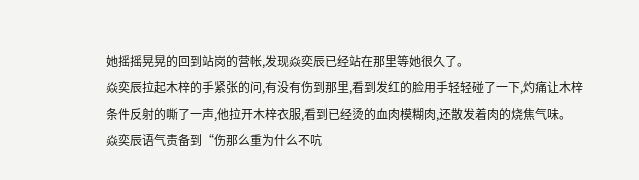她摇摇晃晃的回到站岗的营帐,发现焱奕辰已经站在那里等她很久了。
焱奕辰拉起木梓的手紧张的问,有没有伤到那里,看到发红的脸用手轻轻碰了一下,灼痛让木梓条件反射的嘶了一声,他拉开木梓衣服,看到已经烫的血肉模糊肉,还散发着肉的烧焦气味。
焱奕辰语气责备到“伤那么重为什么不吭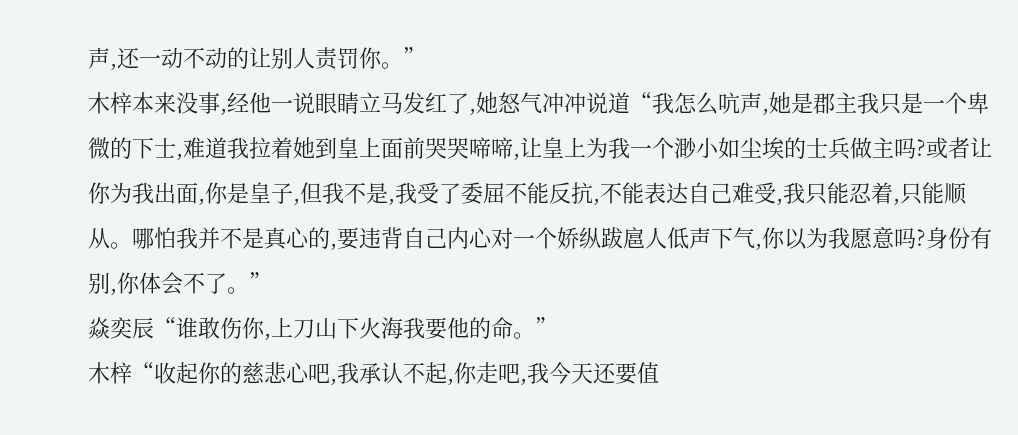声,还一动不动的让别人责罚你。”
木梓本来没事,经他一说眼睛立马发红了,她怒气冲冲说道“我怎么吭声,她是郡主我只是一个卑微的下士,难道我拉着她到皇上面前哭哭啼啼,让皇上为我一个渺小如尘埃的士兵做主吗?或者让你为我出面,你是皇子,但我不是,我受了委屈不能反抗,不能表达自己难受,我只能忍着,只能顺从。哪怕我并不是真心的,要违背自己内心对一个娇纵跋扈人低声下气,你以为我愿意吗?身份有别,你体会不了。”
焱奕辰“谁敢伤你,上刀山下火海我要他的命。”
木梓“收起你的慈悲心吧,我承认不起,你走吧,我今天还要值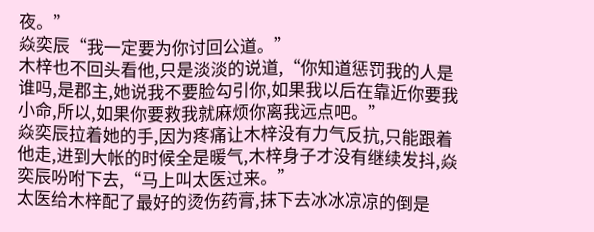夜。”
焱奕辰“我一定要为你讨回公道。”
木梓也不回头看他,只是淡淡的说道,“你知道惩罚我的人是谁吗,是郡主,她说我不要脸勾引你,如果我以后在靠近你要我小命,所以,如果你要救我就麻烦你离我远点吧。”
焱奕辰拉着她的手,因为疼痛让木梓没有力气反抗,只能跟着他走,进到大帐的时候全是暖气,木梓身子才没有继续发抖,焱奕辰吩咐下去,“马上叫太医过来。”
太医给木梓配了最好的烫伤药膏,抹下去冰冰凉凉的倒是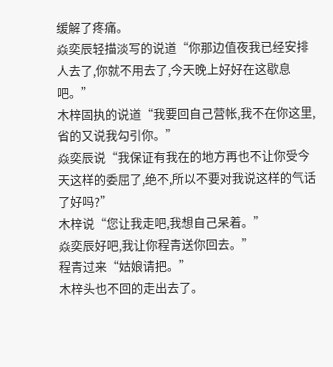缓解了疼痛。
焱奕辰轻描淡写的说道“你那边值夜我已经安排人去了,你就不用去了,今天晚上好好在这歇息吧。”
木梓固执的说道“我要回自己营帐,我不在你这里,省的又说我勾引你。”
焱奕辰说“我保证有我在的地方再也不让你受今天这样的委屈了,绝不,所以不要对我说这样的气话了好吗?”
木梓说“您让我走吧,我想自己呆着。”
焱奕辰好吧,我让你程青送你回去。”
程青过来“姑娘请把。”
木梓头也不回的走出去了。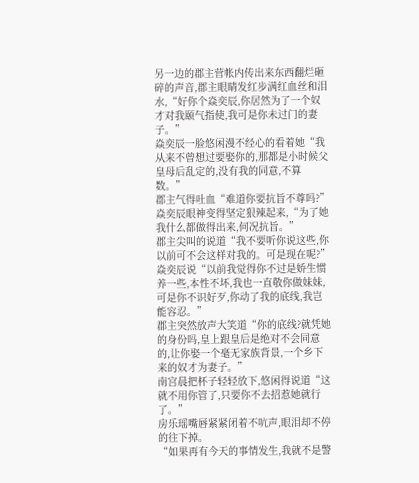另一边的郡主营帐内传出来东西翻烂砸碎的声音,郡主眼睛发红步满红血丝和泪水,“好你个焱奕辰,你居然为了一个奴才对我颐气指使,我可是你未过门的妻子。”
焱奕辰一脸悠闲漫不经心的看着她“我从来不曾想过要娶你的,那都是小时候父皇母后乱定的,没有我的同意,不算数。”
郡主气得吐血“难道你要抗旨不尊吗?”
焱奕辰眼神变得坚定狠辣起来,“为了她我什么都做得出来,何况抗旨。”
郡主尖叫的说道“我不要听你说这些,你以前可不会这样对我的。可是现在呢?”
焱奕辰说“以前我觉得你不过是娇生惯养一些,本性不坏,我也一直敬你做妹妹,可是你不识好歹,你动了我的底线,我岂能容忍。”
郡主突然放声大笑道“你的底线?就凭她的身份吗,皇上跟皇后是绝对不会同意的,让你娶一个毫无家族背景,一个乡下来的奴才为妻子。”
南宫晨把杯子轻轻放下,悠闲得说道“这就不用你管了,只要你不去招惹她就行了。”
房乐瑶嘴唇紧紧闭着不吭声,眼泪却不停的往下掉。
“如果再有今天的事情发生,我就不是警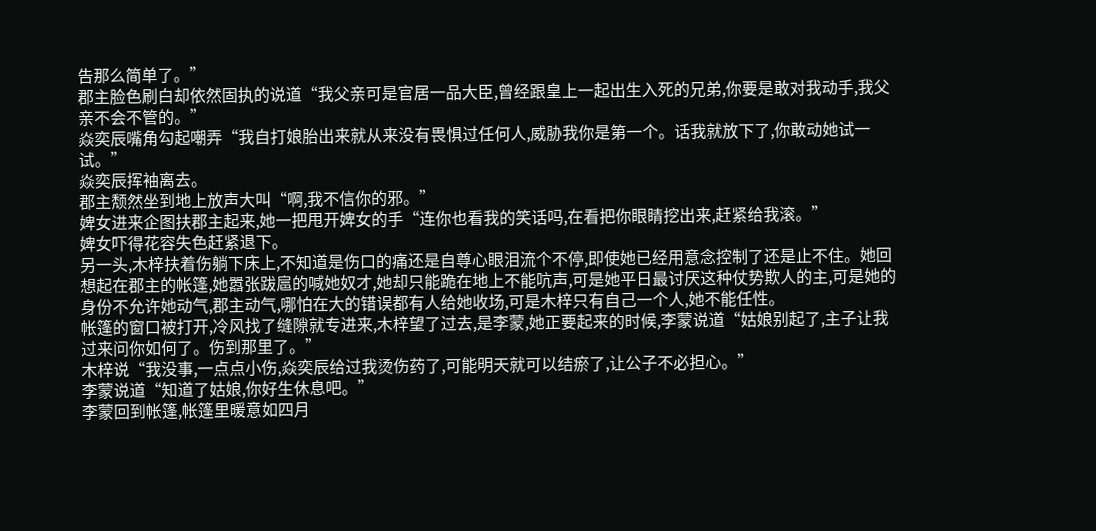告那么简单了。”
郡主脸色刷白却依然固执的说道“我父亲可是官居一品大臣,曾经跟皇上一起出生入死的兄弟,你要是敢对我动手,我父亲不会不管的。”
焱奕辰嘴角勾起嘲弄“我自打娘胎出来就从来没有畏惧过任何人,威胁我你是第一个。话我就放下了,你敢动她试一试。”
焱奕辰挥袖离去。
郡主颓然坐到地上放声大叫“啊,我不信你的邪。”
婢女进来企图扶郡主起来,她一把甩开婢女的手“连你也看我的笑话吗,在看把你眼睛挖出来,赶紧给我滚。”
婢女吓得花容失色赶紧退下。
另一头,木梓扶着伤躺下床上,不知道是伤口的痛还是自尊心眼泪流个不停,即使她已经用意念控制了还是止不住。她回想起在郡主的帐篷,她嚣张跋扈的喊她奴才,她却只能跪在地上不能吭声,可是她平日最讨厌这种仗势欺人的主,可是她的身份不允许她动气,郡主动气,哪怕在大的错误都有人给她收场,可是木梓只有自己一个人,她不能任性。
帐篷的窗口被打开,冷风找了缝隙就专进来,木梓望了过去,是李蒙,她正要起来的时候,李蒙说道“姑娘别起了,主子让我过来问你如何了。伤到那里了。”
木梓说“我没事,一点点小伤,焱奕辰给过我烫伤药了,可能明天就可以结瘀了,让公子不必担心。”
李蒙说道“知道了姑娘,你好生休息吧。”
李蒙回到帐篷,帐篷里暖意如四月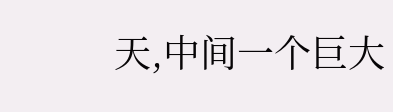天,中间一个巨大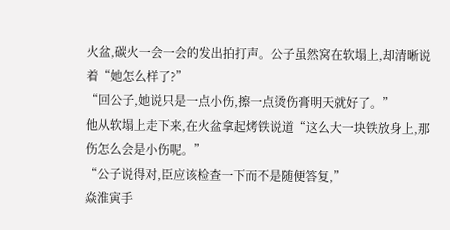火盆,碳火一会一会的发出拍打声。公子虽然窝在软塌上,却清晰说着“她怎么样了?”
“回公子,她说只是一点小伤,擦一点烫伤膏明天就好了。”
他从软塌上走下来,在火盆拿起烤铁说道“这么大一块铁放身上,那伤怎么会是小伤呢。”
“公子说得对,臣应该检查一下而不是随便答复,”
焱淮寅手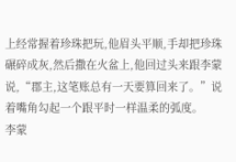上经常握着珍珠把玩,他眉头平顺,手却把珍珠碾碎成灰,然后撒在火盆上,他回过头来跟李蒙说,“郡主,这笔账总有一天要算回来了。”说着嘴角勾起一个跟平时一样温柔的弧度。
李蒙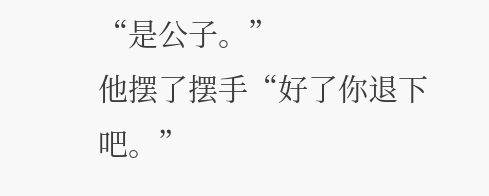“是公子。”
他摆了摆手“好了你退下吧。”